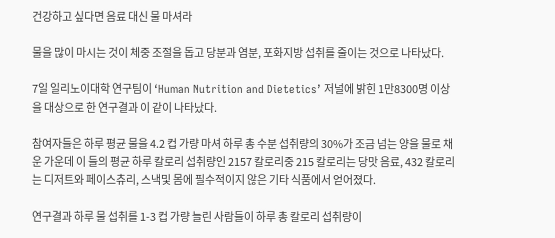건강하고 싶다면 음료 대신 물 마셔라

물을 많이 마시는 것이 체중 조절을 돕고 당분과 염분, 포화지방 섭취를 줄이는 것으로 나타났다.

7일 일리노이대학 연구팀이 ‘Human Nutrition and Dietetics’ 저널에 밝힌 1만8300명 이상을 대상으로 한 연구결과 이 같이 나타났다.

참여자들은 하루 평균 물을 4.2 컵 가량 마셔 하루 총 수분 섭취량의 30%가 조금 넘는 양을 물로 채운 가운데 이 들의 평균 하루 칼로리 섭취량인 2157 칼로리중 215 칼로리는 당맛 음료, 432 칼로리는 디저트와 페이스츄리, 스낵및 몸에 필수적이지 않은 기타 식품에서 얻어졌다.

연구결과 하루 물 섭취를 1-3 컵 가량 늘린 사람들이 하루 총 칼로리 섭취량이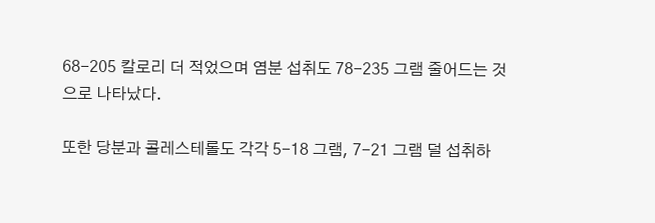68-205 칼로리 더 적었으며 염분 섭취도 78-235 그램 줄어드는 것으로 나타났다.

또한 당분과 콜레스테롤도 각각 5-18 그램, 7-21 그램 덜 섭취하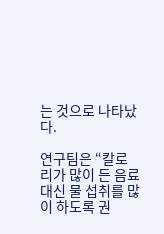는 것으로 나타났다.

연구팀은 “칼로리가 많이 든 음료 대신 물 섭취를 많이 하도록 권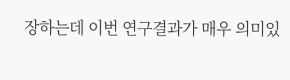장하는데 이번 연구결과가 매우 의미있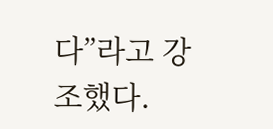다”라고 강조했다.